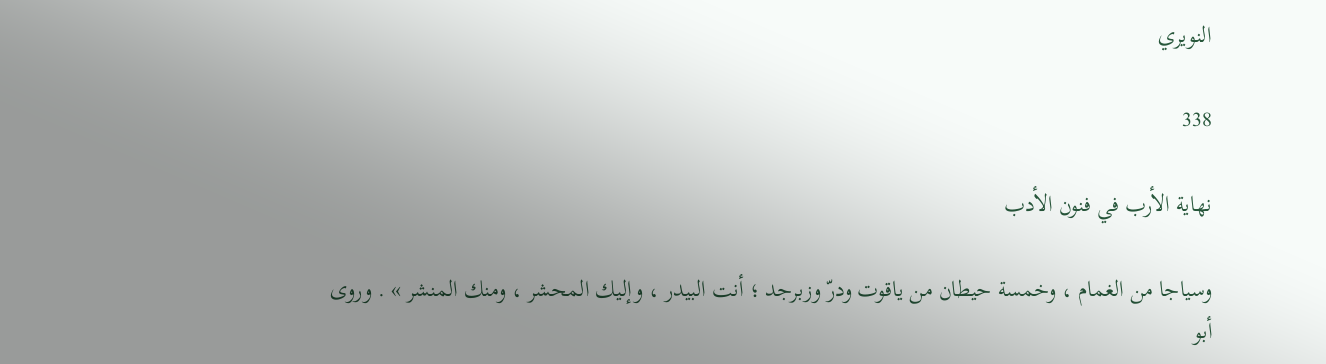النويري

338

نهاية الأرب في فنون الأدب

وسياجا من الغمام ، وخمسة حيطان من ياقوت ودرّ وزبرجد ؛ أنت البيدر ، وإليك المحشر ، ومنك المنشر » . وروى أبو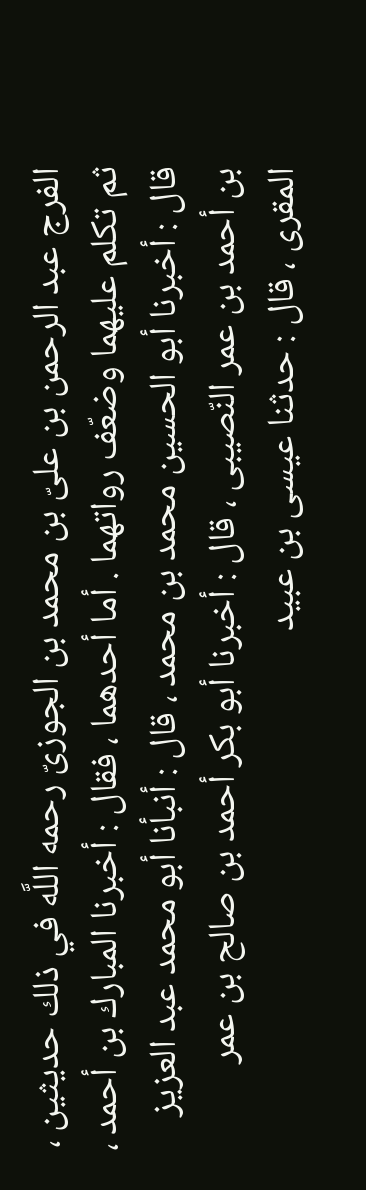الفرج عبد الرحمن بن علىّ بن محمد بن الجوزىّ رحمه اللَّه في ذلك حديثين ، ثم تكلم عليهما وضعّف رواتهما . أما أحدهما ، فقال : أخبرنا المبارك بن أحمد ، قال : أخبرنا أبو الحسين محمد بن محمد ، قال : أنبأنا أبو محمد عبد العزيز بن أحمد بن عمر النّصيبى ، قال : أخبرنا أبو بكر أحمد بن صالح بن عمر المقرى ، قال : حدثنا عيسى بن عبيد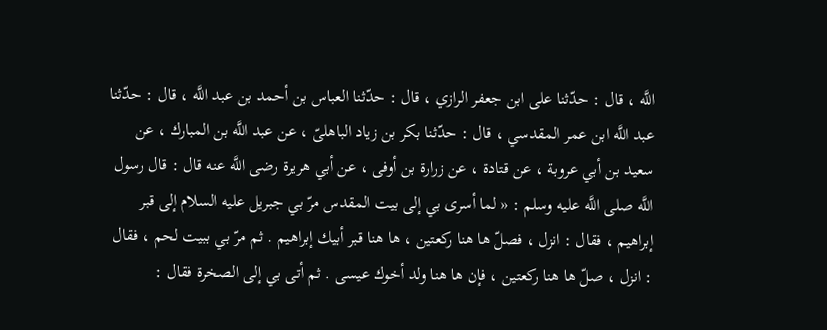اللَّه ، قال : حدّثنا على ابن جعفر الرازي ، قال : حدّثنا العباس بن أحمد بن عبد اللَّه ، قال : حدّثنا عبد اللَّه ابن عمر المقدسي ، قال : حدّثنا بكر بن زياد الباهلىّ ، عن عبد اللَّه بن المبارك ، عن سعيد بن أبي عروبة ، عن قتادة ، عن زرارة بن أوفى ، عن أبي هريرة رضى اللَّه عنه قال : قال رسول اللَّه صلى اللَّه عليه وسلم : « لما أسرى بي إلى بيت المقدس مرّ بي جبريل عليه السلام إلى قبر إبراهيم ، فقال : انزل ، فصلّ ها هنا ركعتين ، ها هنا قبر أبيك إبراهيم . ثم مرّ بي ببيت لحم ، فقال : انزل ، صلّ ها هنا ركعتين ، فإن ها هنا ولد أخوك عيسى . ثم أتى بي إلى الصخرة فقال :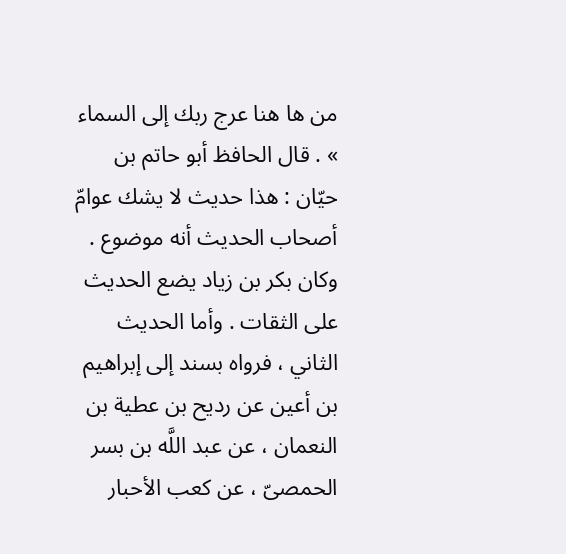من ها هنا عرج ربك إلى السماء » . قال الحافظ أبو حاتم بن حيّان : هذا حديث لا يشك عوامّ أصحاب الحديث أنه موضوع . وكان بكر بن زياد يضع الحديث على الثقات . وأما الحديث الثاني ، فرواه بسند إلى إبراهيم بن أعين عن رديح بن عطية بن النعمان ، عن عبد اللَّه بن بسر الحمصىّ ، عن كعب الأحبار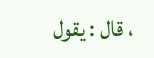، قال : يقول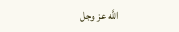اللَّه عز وجل